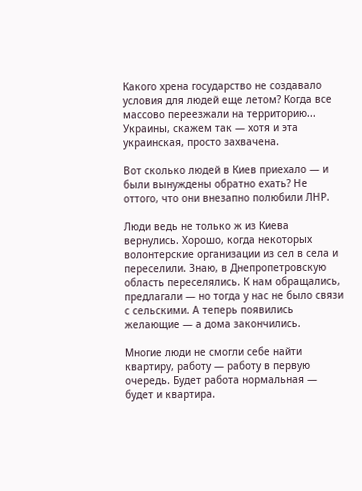Какого хрена государство не создавало условия для людей еще летом? Когда все массово переезжали на территорию... Украины, скажем так — хотя и эта украинская, просто захвачена.

Вот сколько людей в Киев приехало — и были вынуждены обратно ехать? Не оттого, что они внезапно полюбили ЛНР.

Люди ведь не только ж из Киева вернулись. Хорошо, когда некоторых волонтерские организации из сел в села и переселили. Знаю, в Днепропетровскую область переселялись. К нам обращались, предлагали — но тогда у нас не было связи с сельскими. А теперь появились желающие — а дома закончились.

Многие люди не смогли себе найти квартиру, работу — работу в первую очередь. Будет работа нормальная — будет и квартира.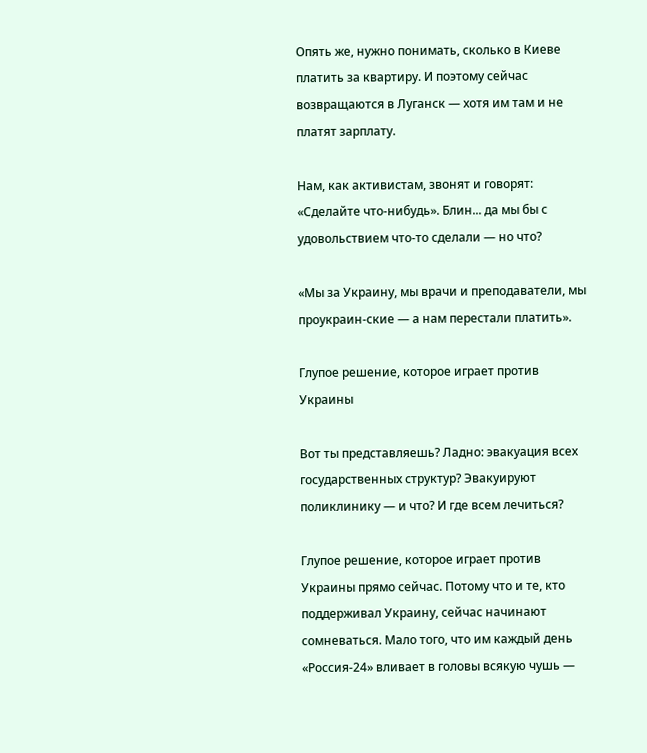Опять же, нужно понимать, сколько в Киеве платить за квартиру. И поэтому сейчас возвращаются в Луганск — хотя им там и не платят зарплату.

Нам, как активистам, звонят и говорят: «Сделайте что-нибудь». Блин... да мы бы с удовольствием что-то сделали — но что?

«Мы за Украину, мы врачи и преподаватели, мы проукраин-ские — а нам перестали платить».

Глупое решение, которое играет против Украины

Вот ты представляешь? Ладно: эвакуация всех государственных структур? Эвакуируют поликлинику — и что? И где всем лечиться?

Глупое решение, которое играет против Украины прямо сейчас. Потому что и те, кто поддерживал Украину, сейчас начинают сомневаться. Мало того, что им каждый день «Россия-24» вливает в головы всякую чушь —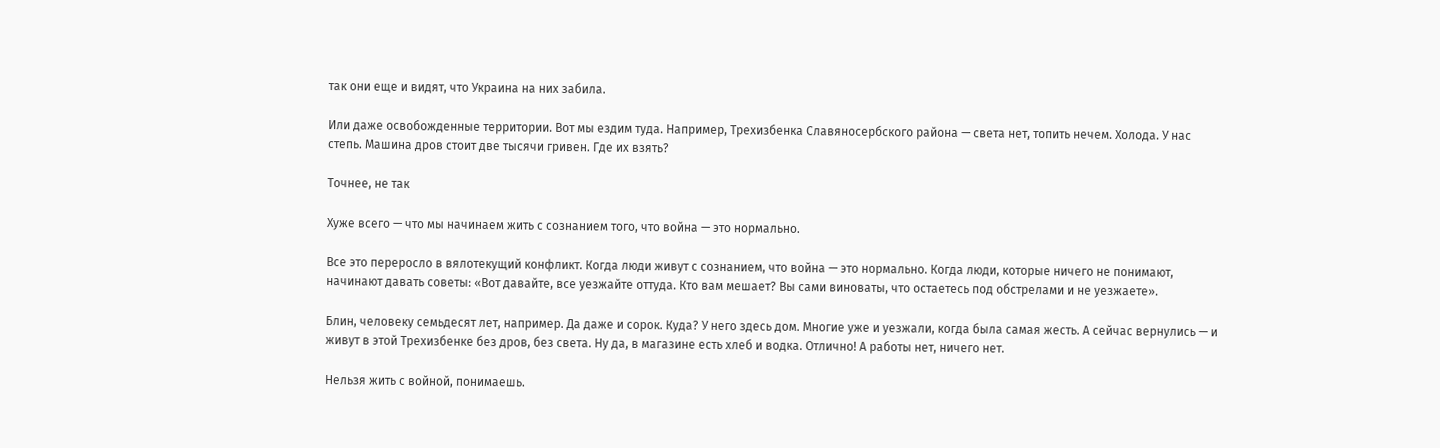так они еще и видят, что Украина на них забила.

Или даже освобожденные территории. Вот мы ездим туда. Например, Трехизбенка Славяносербского района — света нет, топить нечем. Холода. У нас степь. Машина дров стоит две тысячи гривен. Где их взять?

Точнее, не так

Хуже всего — что мы начинаем жить с сознанием того, что война — это нормально.

Все это переросло в вялотекущий конфликт. Когда люди живут с сознанием, что война — это нормально. Когда люди, которые ничего не понимают, начинают давать советы: «Вот давайте, все уезжайте оттуда. Кто вам мешает? Вы сами виноваты, что остаетесь под обстрелами и не уезжаете».

Блин, человеку семьдесят лет, например. Да даже и сорок. Куда? У него здесь дом. Многие уже и уезжали, когда была самая жесть. А сейчас вернулись — и живут в этой Трехизбенке без дров, без света. Ну да, в магазине есть хлеб и водка. Отлично! А работы нет, ничего нет.

Нельзя жить с войной, понимаешь.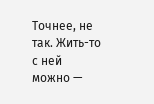Точнее, не так. Жить-то с ней можно —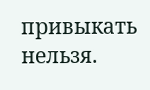привыкать нельзя.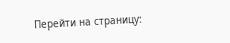Перейти на страницу: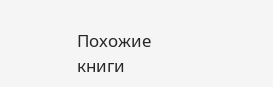Похожие книги